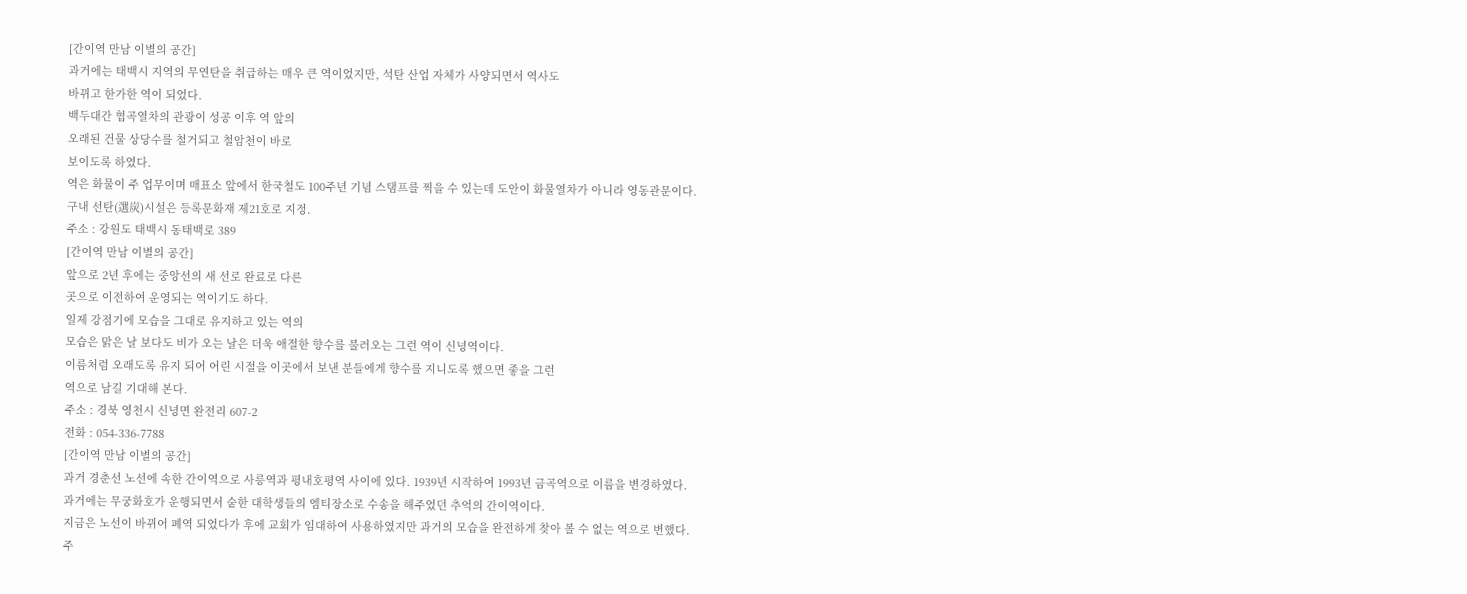[간이역 만남 이별의 공간]
과거에는 태백시 지역의 무연탄을 취급하는 매우 큰 역이었지만, 석탄 산업 자체가 사양되면서 역사도
바뀌고 한가한 역이 되었다.
백두대간 협곡열차의 관광이 성공 이후 역 앞의
오래된 건물 상당수를 철거되고 철암천이 바로
보이도록 하였다.
역은 화물이 주 업무이며 매표소 앞에서 한국철도 100주년 기념 스탬프를 찍을 수 있는데 도안이 화물열차가 아니라 영동관문이다.
구내 선탄(選炭)시설은 등록문화재 제21호로 지정.
주소 : 강원도 태백시 동태백로 389
[간이역 만남 이별의 공간]
앞으로 2년 후에는 중앙선의 새 선로 완료로 다른
곳으로 이전하여 운영되는 역이기도 하다.
일제 강점기에 모습을 그대로 유지하고 있는 역의
모습은 맑은 날 보다도 비가 오는 날은 더욱 애절한 향수를 불러오는 그런 역이 신녕역이다.
이름처럼 오래도록 유지 되어 어린 시절을 이곳에서 보낸 분들에게 향수를 지니도록 했으면 좋을 그런
역으로 남길 기대해 본다.
주소 : 경북 영천시 신녕면 완전리 607-2
전화 : 054-336-7788
[간이역 만남 이별의 공간]
과거 경춘선 노선에 속한 간이역으로 사릉역과 평내호평역 사이에 있다. 1939년 시작하여 1993년 금곡역으로 이름을 변경하였다.
과거에는 무궁화호가 운행되면서 숱한 대학생들의 엠티장소로 수송을 해주었던 추억의 간이역이다.
지금은 노선이 바뀌어 폐역 되었다가 후에 교회가 임대하여 사용하였지만 과거의 모습을 완전하게 찾아 볼 수 없는 역으로 변했다.
주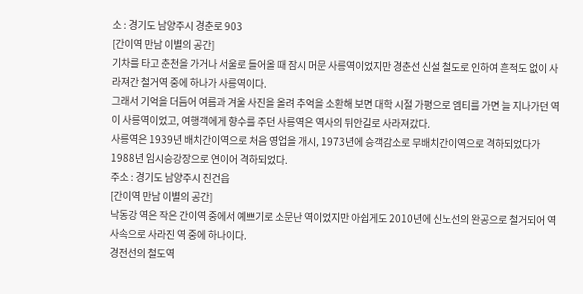소 : 경기도 남양주시 경춘로 903
[간이역 만남 이별의 공간]
기차를 타고 춘천을 가거나 서울로 들어올 때 잠시 머문 사릉역이었지만 경춘선 신설 철도로 인하여 흔적도 없이 사라져간 철거역 중에 하나가 사릉역이다.
그래서 기억을 더듬어 여름과 겨울 사진을 올려 추억을 소환해 보면 대학 시절 가평으로 엠티를 가면 늘 지나가던 역이 사릉역이었고, 여행객에게 향수를 주던 사릉역은 역사의 뒤안길로 사라져갔다.
사릉역은 1939년 배치간이역으로 처음 영업을 개시, 1973년에 승객감소로 무배치간이역으로 격하되었다가 1988년 임시승강장으로 연이어 격하되었다.
주소 : 경기도 남양주시 진건읍
[간이역 만남 이별의 공간]
낙동강 역은 작은 간이역 중에서 예쁘기로 소문난 역이었지만 아쉽게도 2010년에 신노선의 완공으로 철거되어 역사속으로 사라진 역 중에 하나이다.
경전선의 철도역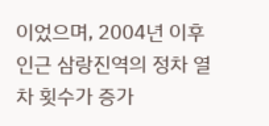이었으며, 2004년 이후 인근 삼랑진역의 정차 열차 횟수가 증가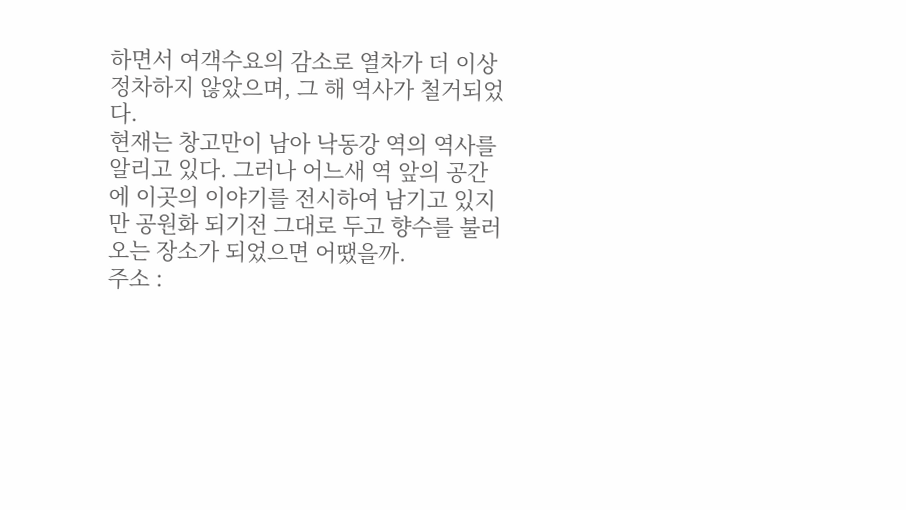하면서 여객수요의 감소로 열차가 더 이상 정차하지 않았으며, 그 해 역사가 철거되었다.
현재는 창고만이 남아 낙동강 역의 역사를 알리고 있다. 그러나 어느새 역 앞의 공간에 이곳의 이야기를 전시하여 남기고 있지만 공원화 되기전 그대로 두고 향수를 불러 오는 장소가 되었으면 어땠을까.
주소 :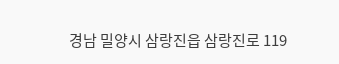경남 밀양시 삼랑진읍 삼랑진로 119